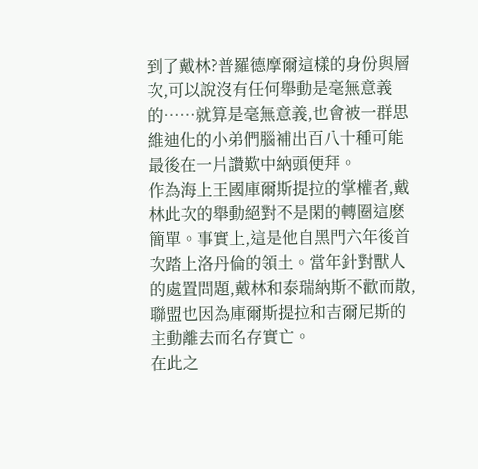到了戴林?普羅德摩爾這樣的身份與層次,可以說沒有任何舉動是毫無意義的……就算是毫無意義,也會被一群思維迪化的小弟們腦補出百八十種可能最後在一片讚歎中納頭便拜。
作為海上王國庫爾斯提拉的掌權者,戴林此次的舉動絕對不是閑的轉圈這麽簡單。事實上,這是他自黑門六年後首次踏上洛丹倫的領土。當年針對獸人的處置問題,戴林和泰瑞納斯不歡而散,聯盟也因為庫爾斯提拉和吉爾尼斯的主動離去而名存實亡。
在此之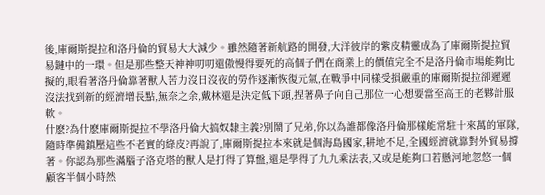後,庫爾斯提拉和洛丹倫的貿易大大減少。雖然隨著新航路的開發,大洋彼岸的紫皮精靈成為了庫爾斯提拉貿易鏈中的一環。但是那些整天神神叨叨還傲慢得要死的高個子們在商業上的價值完全不是洛丹倫市場能夠比擬的,眼看著洛丹倫靠著獸人苦力沒日沒夜的勞作逐漸恢復元氣,在戰爭中同樣受損嚴重的庫爾斯提拉卻遲遲沒法找到新的經濟增長點,無奈之余,戴林還是決定低下頭,捏著鼻子向自己那位一心想要當至高王的老夥計服軟。
什麽?為什麽庫爾斯提拉不學洛丹倫大搞奴隸主義?別鬧了兄弟,你以為誰都像洛丹倫那樣能常駐十來萬的軍隊,隨時準備鎮壓這些不老實的綠皮?再說了,庫爾斯提拉本來就是個海島國家,耕地不足,全國經濟就靠對外貿易撐著。你認為那些滿腦子洛克塔的獸人是打得了算盤,還是學得了九九乘法表,又或是能夠口若懸河地忽悠一個顧客半個小時然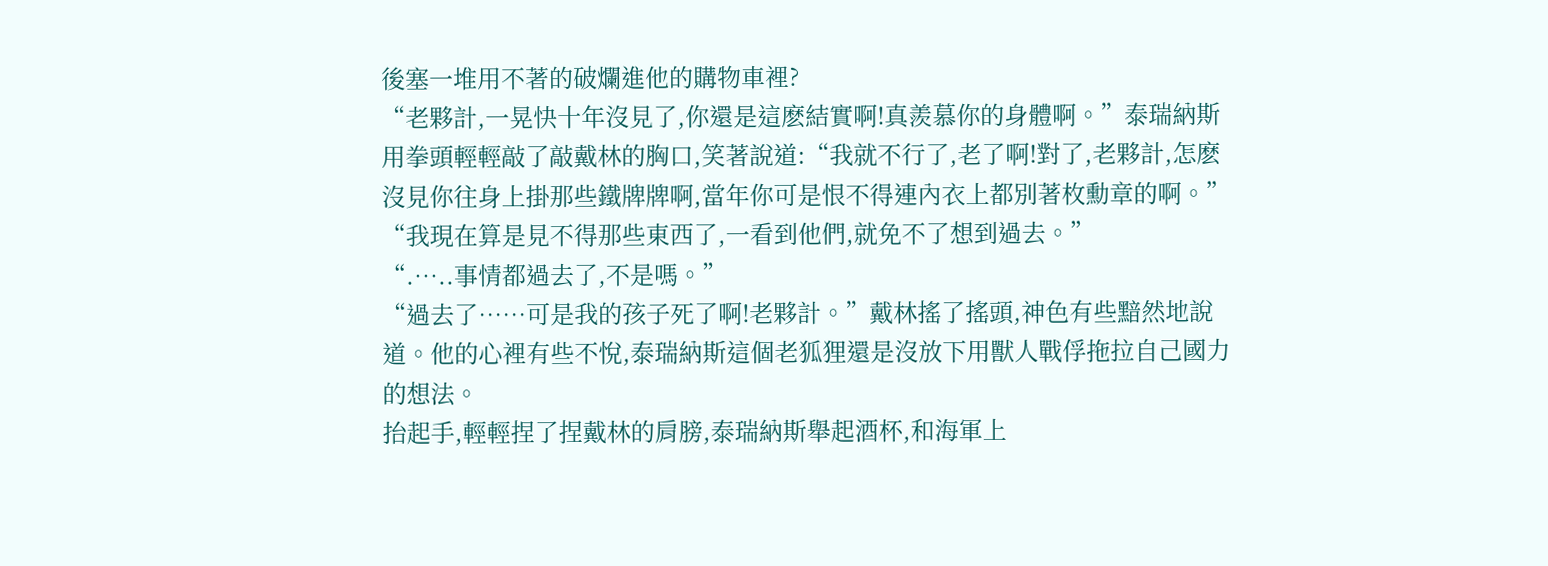後塞一堆用不著的破爛進他的購物車裡?
“老夥計,一晃快十年沒見了,你還是這麽結實啊!真羨慕你的身體啊。”泰瑞納斯用拳頭輕輕敲了敲戴林的胸口,笑著說道:“我就不行了,老了啊!對了,老夥計,怎麽沒見你往身上掛那些鐵牌牌啊,當年你可是恨不得連內衣上都別著枚勳章的啊。”
“我現在算是見不得那些東西了,一看到他們,就免不了想到過去。”
“.…..事情都過去了,不是嗎。”
“過去了……可是我的孩子死了啊!老夥計。”戴林搖了搖頭,神色有些黯然地說道。他的心裡有些不悅,泰瑞納斯這個老狐狸還是沒放下用獸人戰俘拖拉自己國力的想法。
抬起手,輕輕捏了捏戴林的肩膀,泰瑞納斯舉起酒杯,和海軍上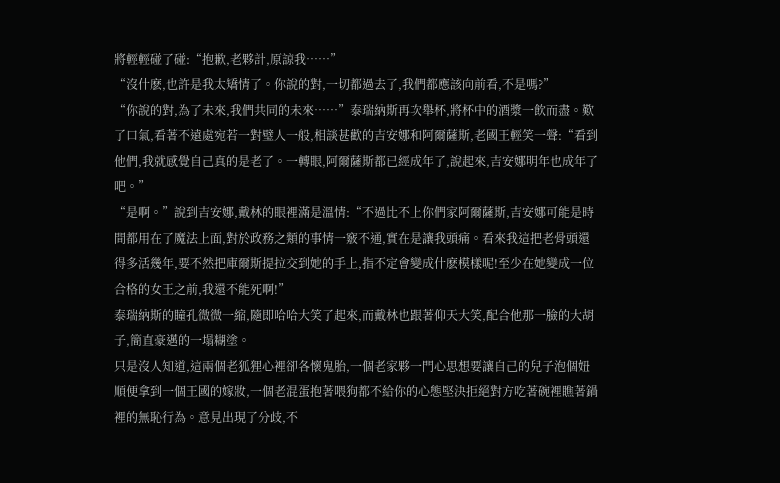將輕輕碰了碰:“抱歉,老夥計,原諒我……”
“沒什麽,也許是我太矯情了。你說的對,一切都過去了,我們都應該向前看,不是嗎?”
“你說的對,為了未來,我們共同的未來……”泰瑞納斯再次舉杯,將杯中的酒漿一飲而盡。歎了口氣,看著不遠處宛若一對璧人一般,相談甚歡的吉安娜和阿爾薩斯,老國王輕笑一聲:“看到他們,我就感覺自己真的是老了。一轉眼,阿爾薩斯都已經成年了,說起來,吉安娜明年也成年了吧。”
“是啊。”說到吉安娜,戴林的眼裡滿是溫情:“不過比不上你們家阿爾薩斯,吉安娜可能是時間都用在了魔法上面,對於政務之類的事情一竅不通,實在是讓我頭痛。看來我這把老骨頭還得多活幾年,要不然把庫爾斯提拉交到她的手上,指不定會變成什麽模樣呢!至少在她變成一位合格的女王之前,我還不能死啊!”
泰瑞納斯的瞳孔微微一縮,隨即哈哈大笑了起來,而戴林也跟著仰天大笑,配合他那一臉的大胡子,簡直豪邁的一塌糊塗。
只是沒人知道,這兩個老狐狸心裡卻各懷鬼胎,一個老家夥一門心思想要讓自己的兒子泡個妞順便拿到一個王國的嫁妝,一個老混蛋抱著喂狗都不給你的心態堅決拒絕對方吃著碗裡瞧著鍋裡的無恥行為。意見出現了分歧,不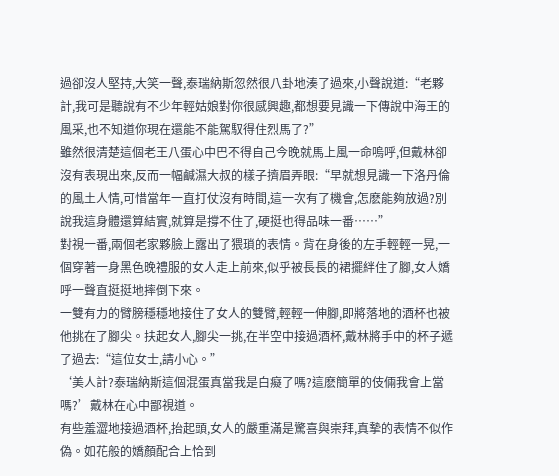過卻沒人堅持,大笑一聲,泰瑞納斯忽然很八卦地湊了過來,小聲說道:“老夥計,我可是聽說有不少年輕姑娘對你很感興趣,都想要見識一下傳說中海王的風采,也不知道你現在還能不能駕馭得住烈馬了?”
雖然很清楚這個老王八蛋心中巴不得自己今晚就馬上風一命嗚呼,但戴林卻沒有表現出來,反而一幅鹹濕大叔的樣子擠眉弄眼:“早就想見識一下洛丹倫的風土人情,可惜當年一直打仗沒有時間,這一次有了機會,怎麽能夠放過?別說我這身體還算結實,就算是撐不住了,硬挺也得品味一番……”
對視一番,兩個老家夥臉上露出了猥瑣的表情。背在身後的左手輕輕一晃,一個穿著一身黑色晚禮服的女人走上前來,似乎被長長的裙擺絆住了腳,女人嬌呼一聲直挺挺地摔倒下來。
一雙有力的臂膀穩穩地接住了女人的雙臂,輕輕一伸腳,即將落地的酒杯也被他挑在了腳尖。扶起女人,腳尖一挑,在半空中接過酒杯,戴林將手中的杯子遞了過去:“這位女士,請小心。”
‘美人計?泰瑞納斯這個混蛋真當我是白癡了嗎?這麽簡單的伎倆我會上當嗎?’戴林在心中鄙視道。
有些羞澀地接過酒杯,抬起頭,女人的嚴重滿是驚喜與崇拜,真摯的表情不似作偽。如花般的嬌顏配合上恰到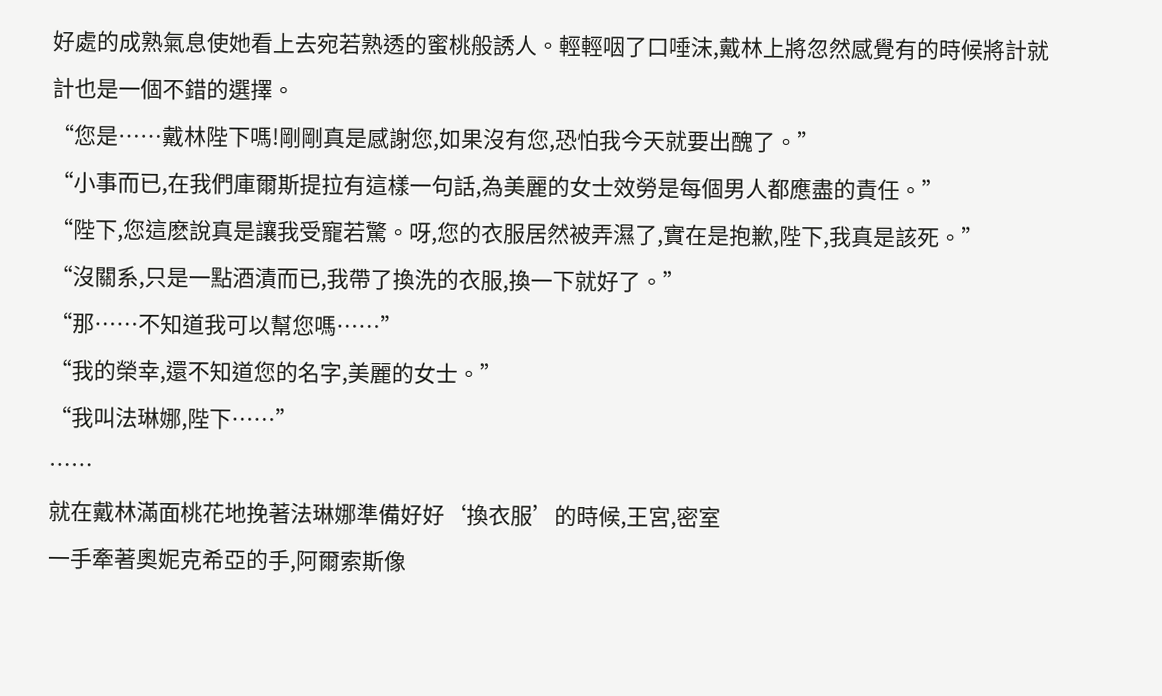好處的成熟氣息使她看上去宛若熟透的蜜桃般誘人。輕輕咽了口唾沫,戴林上將忽然感覺有的時候將計就計也是一個不錯的選擇。
“您是……戴林陛下嗎!剛剛真是感謝您,如果沒有您,恐怕我今天就要出醜了。”
“小事而已,在我們庫爾斯提拉有這樣一句話,為美麗的女士效勞是每個男人都應盡的責任。”
“陛下,您這麽說真是讓我受寵若驚。呀,您的衣服居然被弄濕了,實在是抱歉,陛下,我真是該死。”
“沒關系,只是一點酒漬而已,我帶了換洗的衣服,換一下就好了。”
“那……不知道我可以幫您嗎……”
“我的榮幸,還不知道您的名字,美麗的女士。”
“我叫法琳娜,陛下……”
……
就在戴林滿面桃花地挽著法琳娜準備好好‘換衣服’的時候,王宮,密室
一手牽著奧妮克希亞的手,阿爾索斯像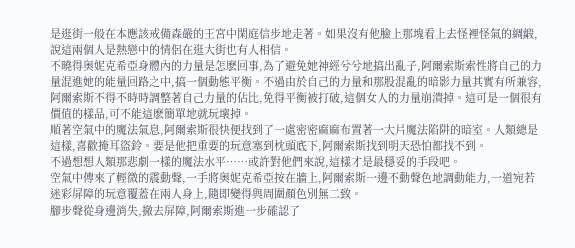是逛街一般在本應該戒備森嚴的王宮中閑庭信步地走著。如果沒有他臉上那塊看上去怪裡怪氣的綢緞,說這兩個人是熱戀中的情侶在逛大街也有人相信。
不曉得奧妮克希亞身體內的力量是怎麽回事,為了避免她神經兮兮地搞出亂子,阿爾索斯索性將自己的力量混進她的能量回路之中,搞一個動態平衡。不過由於自己的力量和那股混亂的暗影力量其實有所兼容,阿爾索斯不得不時時調整著自己力量的佔比,免得平衡被打破,這個女人的力量崩潰掉。這可是一個很有價值的樣品,可不能這麽簡單地就玩壞掉。
順著空氣中的魔法氣息,阿爾索斯很快便找到了一處密密麻麻布置著一大片魔法陷阱的暗室。人類總是這樣,喜歡掩耳盜鈴。要是他把重要的玩意塞到枕頭底下,阿爾索斯找到明天恐怕都找不到。
不過想想人類那悲劇一樣的魔法水平……或許對他們來說,這樣才是最穩妥的手段吧。
空氣中傳來了輕微的震動聲,一手將奧妮克希亞按在牆上,阿爾索斯一邊不動聲色地調動能力,一道宛若迷彩屏障的玩意覆蓋在兩人身上,隨即變得與周圍顏色別無二致。
腳步聲從身邊消失,撤去屏障,阿爾索斯進一步確認了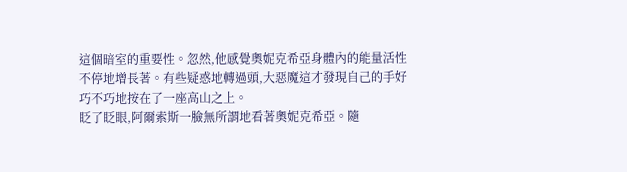這個暗室的重要性。忽然,他感覺奧妮克希亞身體內的能量活性不停地增長著。有些疑惑地轉過頭,大惡魔這才發現自己的手好巧不巧地按在了一座高山之上。
眨了眨眼,阿爾索斯一臉無所謂地看著奧妮克希亞。隨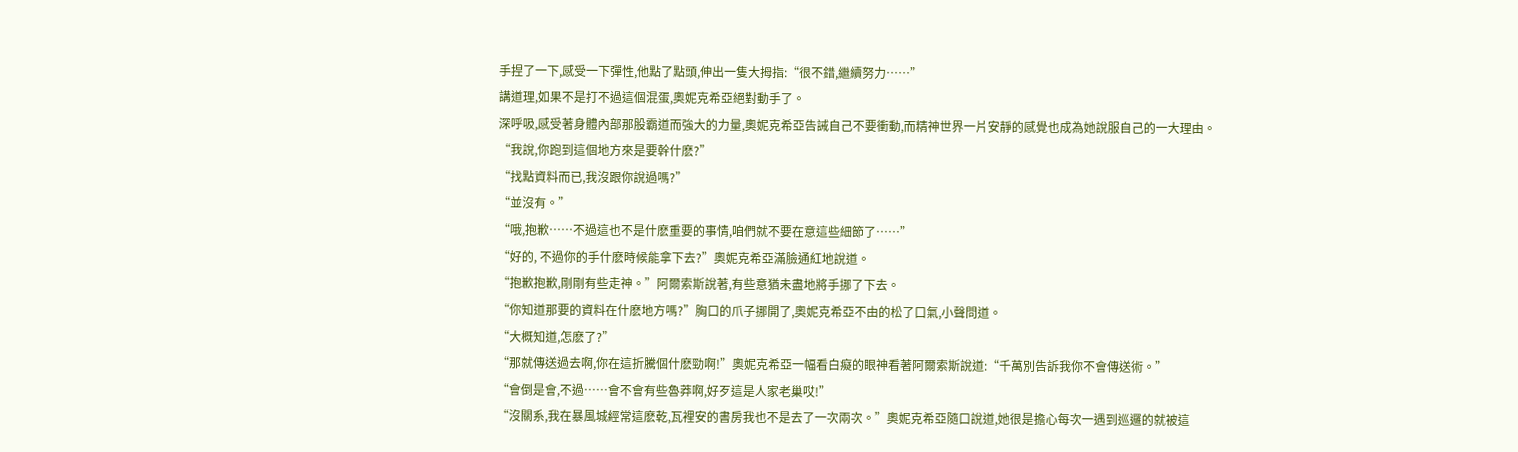手捏了一下,感受一下彈性,他點了點頭,伸出一隻大拇指:“很不錯,繼續努力……”
講道理,如果不是打不過這個混蛋,奧妮克希亞絕對動手了。
深呼吸,感受著身體內部那股霸道而強大的力量,奧妮克希亞告誡自己不要衝動,而精神世界一片安靜的感覺也成為她說服自己的一大理由。
“我說,你跑到這個地方來是要幹什麽?”
“找點資料而已,我沒跟你說過嗎?”
“並沒有。”
“哦,抱歉……不過這也不是什麽重要的事情,咱們就不要在意這些細節了……”
“好的, 不過你的手什麽時候能拿下去?”奧妮克希亞滿臉通紅地說道。
“抱歉抱歉,剛剛有些走神。”阿爾索斯說著,有些意猶未盡地將手挪了下去。
“你知道那要的資料在什麽地方嗎?”胸口的爪子挪開了,奧妮克希亞不由的松了口氣,小聲問道。
“大概知道,怎麽了?”
“那就傳送過去啊,你在這折騰個什麽勁啊!”奧妮克希亞一幅看白癡的眼神看著阿爾索斯說道:“千萬別告訴我你不會傳送術。”
“會倒是會,不過……會不會有些魯莽啊,好歹這是人家老巢哎!”
“沒關系,我在暴風城經常這麽乾,瓦裡安的書房我也不是去了一次兩次。”奧妮克希亞隨口說道,她很是擔心每次一遇到巡邏的就被這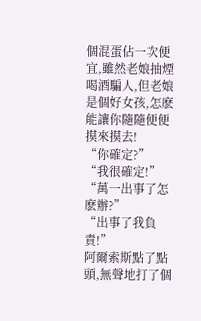個混蛋佔一次便宜,雖然老娘抽煙喝酒騙人,但老娘是個好女孩,怎麽能讓你隨隨便便摸來摸去!
“你確定?”
“我很確定!”
“萬一出事了怎麽辦?”
“出事了我負責!”
阿爾索斯點了點頭,無聲地打了個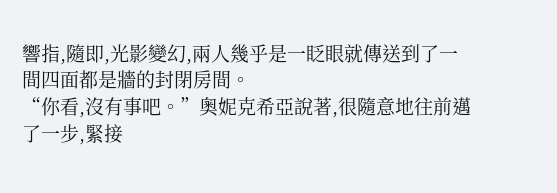響指,隨即,光影變幻,兩人幾乎是一眨眼就傳送到了一間四面都是牆的封閉房間。
“你看,沒有事吧。”奧妮克希亞說著,很隨意地往前邁了一步,緊接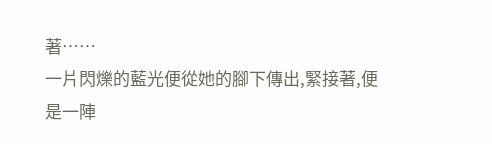著……
一片閃爍的藍光便從她的腳下傳出,緊接著,便是一陣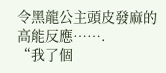令黑龍公主頭皮發麻的高能反應…….
“我了個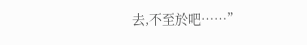去,不至於吧……”